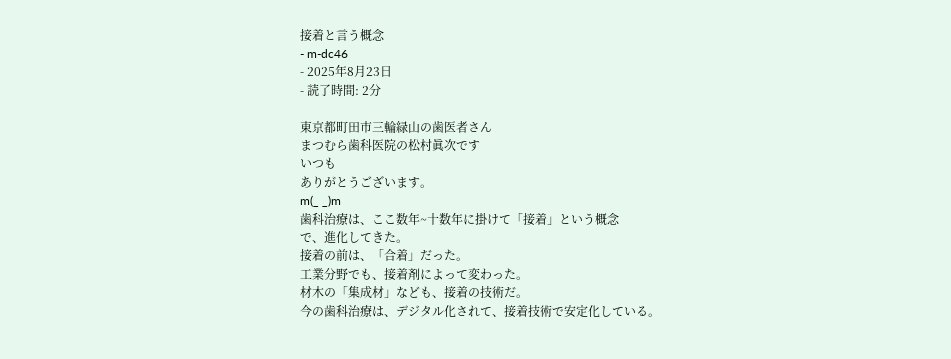接着と言う概念
- m-dc46
- 2025年8月23日
- 読了時間: 2分

東京都町田市三輪緑山の歯医者さん
まつむら歯科医院の松村眞次です
いつも
ありがとうございます。
m(_ _)m
歯科治療は、ここ数年~十数年に掛けて「接着」という概念
で、進化してきた。
接着の前は、「合着」だった。
工業分野でも、接着剤によって変わった。
材木の「集成材」なども、接着の技術だ。
今の歯科治療は、デジタル化されて、接着技術で安定化している。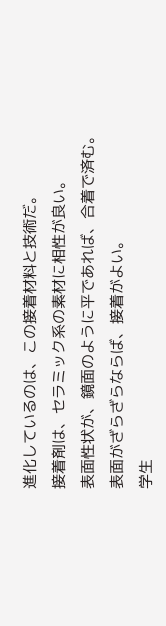進化しているのは、この接着材料と技術だ。
接着剤は、セラミック系の素材に相性が良い。
表面性状が、鏡面のように平であれば、合着で済む。
表面がざらざらならば、接着がよい。
学生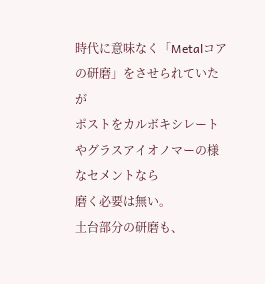時代に意味なく「Metalコアの研磨」をさせられていたが
ポストをカルボキシレートやグラスアイオノマーの様なセメントなら
磨く必要は無い。
土台部分の研磨も、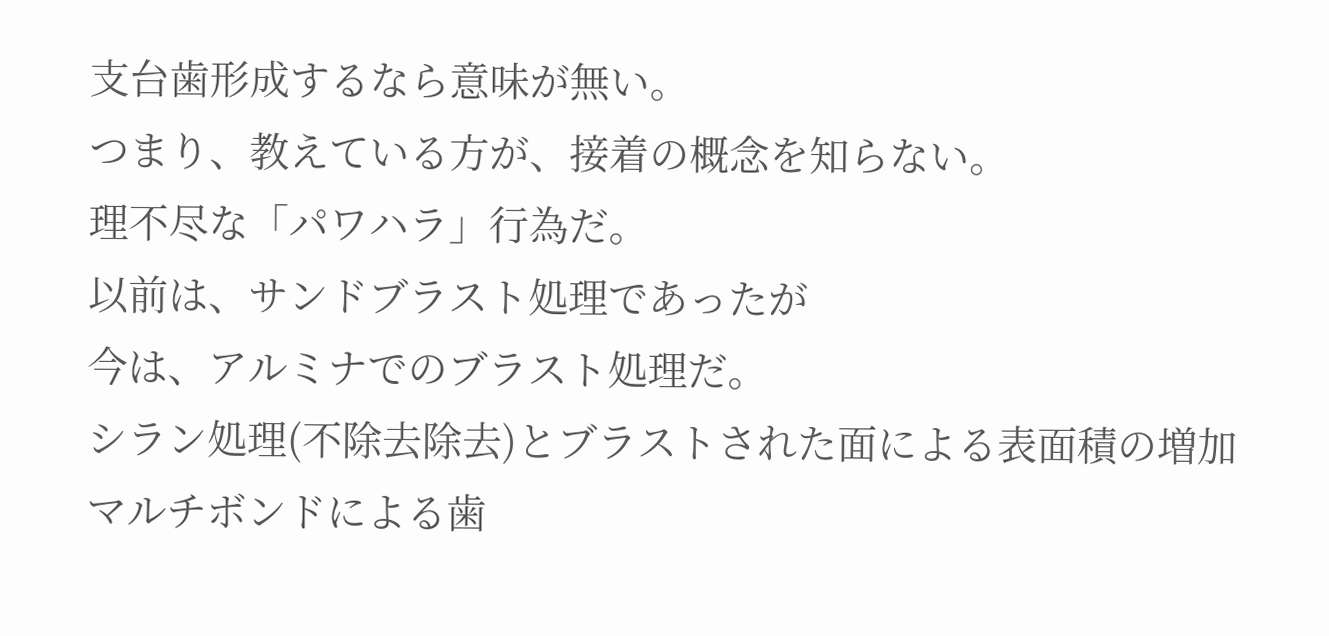支台歯形成するなら意味が無い。
つまり、教えている方が、接着の概念を知らない。
理不尽な「パワハラ」行為だ。
以前は、サンドブラスト処理であったが
今は、アルミナでのブラスト処理だ。
シラン処理(不除去除去)とブラストされた面による表面積の増加
マルチボンドによる歯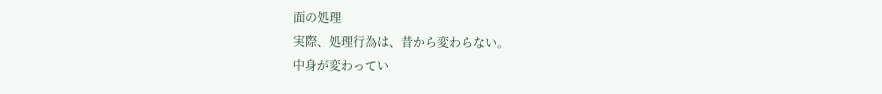面の処理
実際、処理行為は、昔から変わらない。
中身が変わってい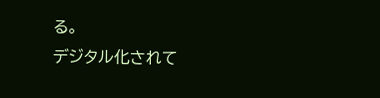る。
デジタル化されて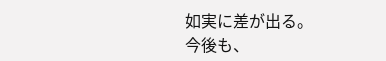如実に差が出る。
今後も、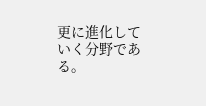更に進化していく分野である。